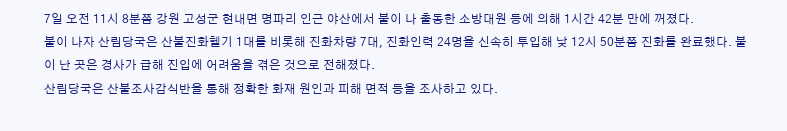7일 오전 11시 8분쯤 강원 고성군 현내면 명파리 인근 야산에서 불이 나 출동한 소방대원 등에 의해 1시간 42분 만에 꺼졌다.
불이 나자 산림당국은 산불진화헬기 1대를 비롯해 진화차량 7대, 진화인력 24명을 신속히 투입해 낮 12시 50분쯤 진화를 완료했다. 불이 난 곳은 경사가 급해 진입에 어려움을 겪은 것으로 전해졌다.
산림당국은 산불조사감식반을 통해 정확한 화재 원인과 피해 면적 등을 조사하고 있다.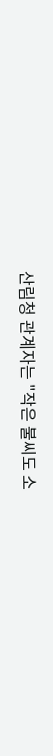산림청 관계자는 "작은 불씨도 소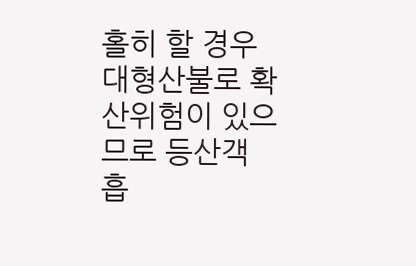홀히 할 경우 대형산불로 확산위험이 있으므로 등산객 흡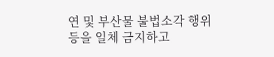연 및 부산물 불법소각 행위 등을 일체 금지하고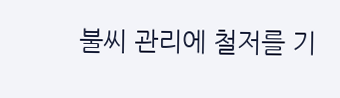불씨 관리에 철저를 기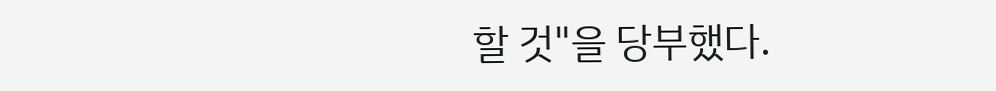할 것"을 당부했다.